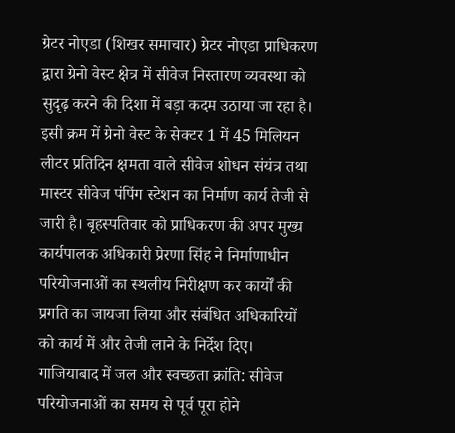ग्रेटर नोएडा (शिखर समाचार) ग्रेटर नोएडा प्राधिकरण द्वारा ग्रेनो वेस्ट क्षेत्र में सीवेज निस्तारण व्यवस्था को सुदृढ़ करने की दिशा में बड़ा कदम उठाया जा रहा है। इसी क्रम में ग्रेनो वेस्ट के सेक्टर 1 में 45 मिलियन लीटर प्रतिदिन क्षमता वाले सीवेज शोधन संयंत्र तथा मास्टर सीवेज पंपिंग स्टेशन का निर्माण कार्य तेजी से जारी है। बृहस्पतिवार को प्राधिकरण की अपर मुख्य कार्यपालक अधिकारी प्रेरणा सिंह ने निर्माणाधीन परियोजनाओं का स्थलीय निरीक्षण कर कार्यों की प्रगति का जायजा लिया और संबंधित अधिकारियों को कार्य में और तेजी लाने के निर्देश दिए।
गाजियाबाद में जल और स्वच्छता क्रांति: सीवेज परियोजनाओं का समय से पूर्व पूरा होने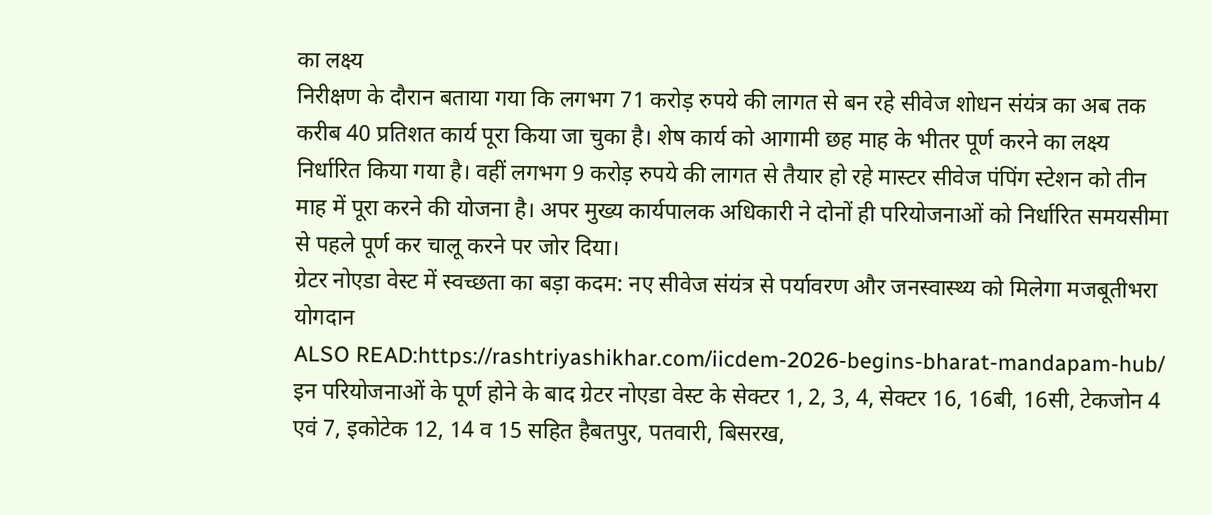का लक्ष्य
निरीक्षण के दौरान बताया गया कि लगभग 71 करोड़ रुपये की लागत से बन रहे सीवेज शोधन संयंत्र का अब तक करीब 40 प्रतिशत कार्य पूरा किया जा चुका है। शेष कार्य को आगामी छह माह के भीतर पूर्ण करने का लक्ष्य निर्धारित किया गया है। वहीं लगभग 9 करोड़ रुपये की लागत से तैयार हो रहे मास्टर सीवेज पंपिंग स्टेशन को तीन माह में पूरा करने की योजना है। अपर मुख्य कार्यपालक अधिकारी ने दोनों ही परियोजनाओं को निर्धारित समयसीमा से पहले पूर्ण कर चालू करने पर जोर दिया।
ग्रेटर नोएडा वेस्ट में स्वच्छता का बड़ा कदम: नए सीवेज संयंत्र से पर्यावरण और जनस्वास्थ्य को मिलेगा मजबूतीभरा योगदान
ALSO READ:https://rashtriyashikhar.com/iicdem-2026-begins-bharat-mandapam-hub/
इन परियोजनाओं के पूर्ण होने के बाद ग्रेटर नोएडा वेस्ट के सेक्टर 1, 2, 3, 4, सेक्टर 16, 16बी, 16सी, टेकजोन 4 एवं 7, इकोटेक 12, 14 व 15 सहित हैबतपुर, पतवारी, बिसरख,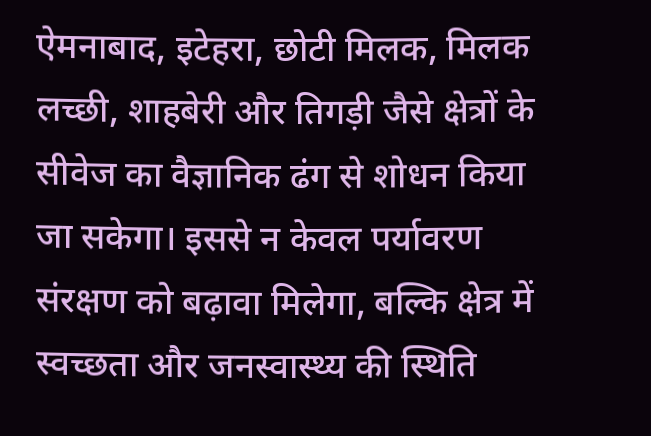ऐमनाबाद, इटेहरा, छोटी मिलक, मिलक लच्छी, शाहबेरी और तिगड़ी जैसे क्षेत्रों के सीवेज का वैज्ञानिक ढंग से शोधन किया जा सकेगा। इससे न केवल पर्यावरण संरक्षण को बढ़ावा मिलेगा, बल्कि क्षेत्र में स्वच्छता और जनस्वास्थ्य की स्थिति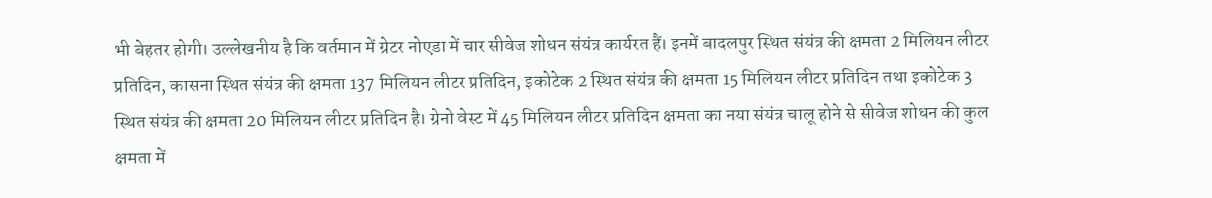भी बेहतर होगी। उल्लेखनीय है कि वर्तमान में ग्रेटर नोएडा में चार सीवेज शोधन संयंत्र कार्यरत हैं। इनमें बादलपुर स्थित संयंत्र की क्षमता 2 मिलियन लीटर प्रतिदिन, कासना स्थित संयंत्र की क्षमता 137 मिलियन लीटर प्रतिदिन, इकोटेक 2 स्थित संयंत्र की क्षमता 15 मिलियन लीटर प्रतिदिन तथा इकोटेक 3 स्थित संयंत्र की क्षमता 20 मिलियन लीटर प्रतिदिन है। ग्रेनो वेस्ट में 45 मिलियन लीटर प्रतिदिन क्षमता का नया संयंत्र चालू होने से सीवेज शोधन की कुल क्षमता में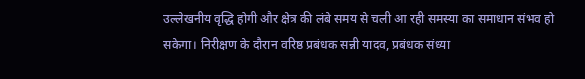उल्लेखनीय वृद्धि होगी और क्षेत्र की लंबे समय से चली आ रही समस्या का समाधान संभव हो सकेगा। निरीक्षण के दौरान वरिष्ठ प्रबंधक सन्नी यादव, प्रबंधक संध्या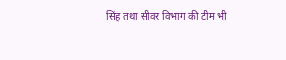सिंह तथा सीवर विभाग की टीम भी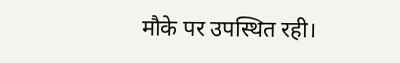मौके पर उपस्थित रही।